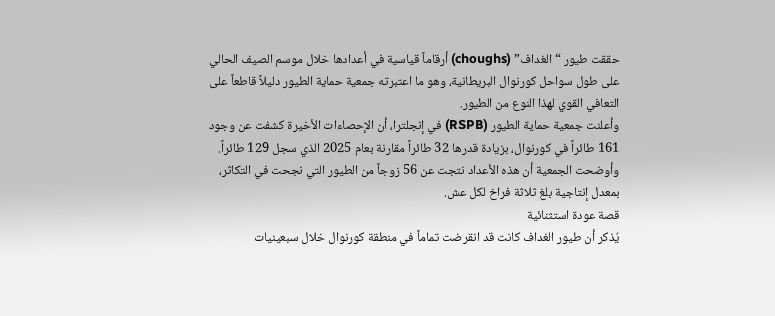حققت طيور “الغداف” (choughs) أرقاماً قياسية في أعدادها خلال موسم الصيف الحالي على طول سواحل كورنوال البريطانية، وهو ما اعتبرته جمعية حماية الطيور دليلاً قاطعاً على التعافي القوي لهذا النوع من الطيور.
وأعلنت جمعية حماية الطيور (RSPB) في إنجلترا، أن الإحصاءات الأخيرة كشفت عن وجود 161 طائراً في كورنوال، بزيادة قدرها 32 طائراً مقارنة بعام 2025 الذي سجل 129 طائراً. وأوضحت الجمعية أن هذه الأعداد نتجت عن 56 زوجاً من الطيور التي نجحت في التكاثر، بمعدل إنتاجية بلغ ثلاثة فراخ لكل عش.
قصة عودة استثنائية
يُذكر أن طيور الغداف كانت قد انقرضت تماماً في منطقة كورنوال خلال سبعينيات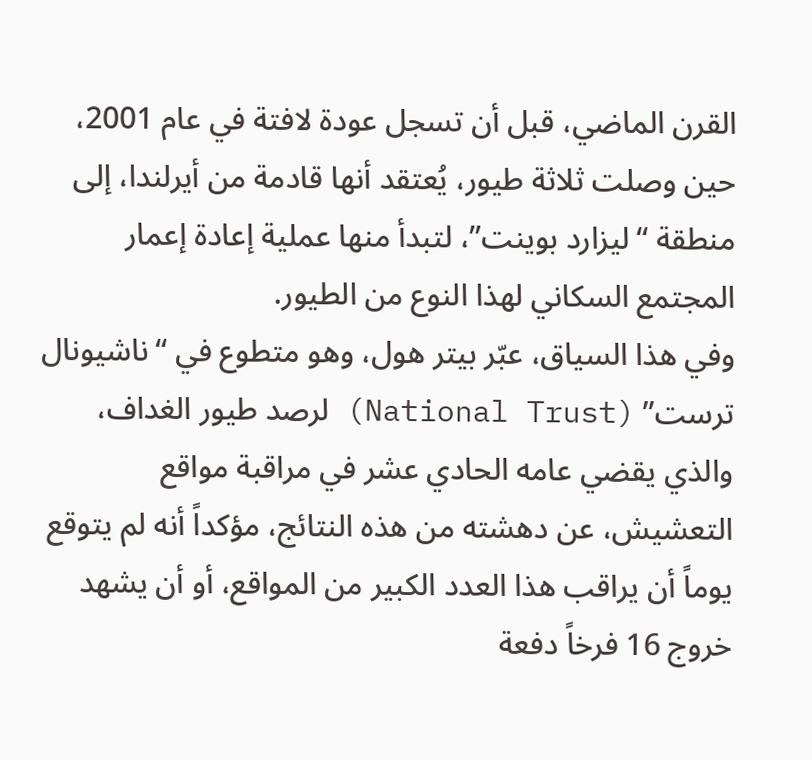القرن الماضي، قبل أن تسجل عودة لافتة في عام 2001، حين وصلت ثلاثة طيور، يُعتقد أنها قادمة من أيرلندا، إلى منطقة “ليزارد بوينت”، لتبدأ منها عملية إعادة إعمار المجتمع السكاني لهذا النوع من الطيور.
وفي هذا السياق، عبّر بيتر هول، وهو متطوع في “ناشيونال ترست” (National Trust) لرصد طيور الغداف، والذي يقضي عامه الحادي عشر في مراقبة مواقع التعشيش، عن دهشته من هذه النتائج، مؤكداً أنه لم يتوقع يوماً أن يراقب هذا العدد الكبير من المواقع، أو أن يشهد خروج 16 فرخاً دفعة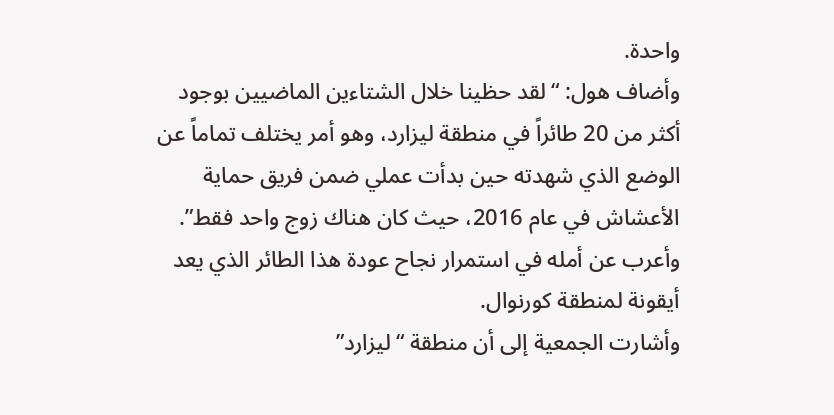واحدة.
وأضاف هول: “لقد حظينا خلال الشتاءين الماضيين بوجود أكثر من 20 طائراً في منطقة ليزارد، وهو أمر يختلف تماماً عن الوضع الذي شهدته حين بدأت عملي ضمن فريق حماية الأعشاش في عام 2016، حيث كان هناك زوج واحد فقط”. وأعرب عن أمله في استمرار نجاح عودة هذا الطائر الذي يعد أيقونة لمنطقة كورنوال.
وأشارت الجمعية إلى أن منطقة “ليزارد”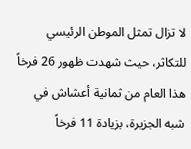لا تزال تمثل الموطن الرئيسي للتكاثر، حيث شهدت ظهور 26 فرخاً هذا العام من ثمانية أعشاش في شبه الجزيرة، بزيادة 11 فرخاً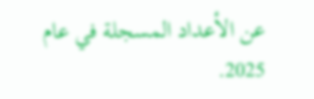عن الأعداد المسجلة في عام 2025.